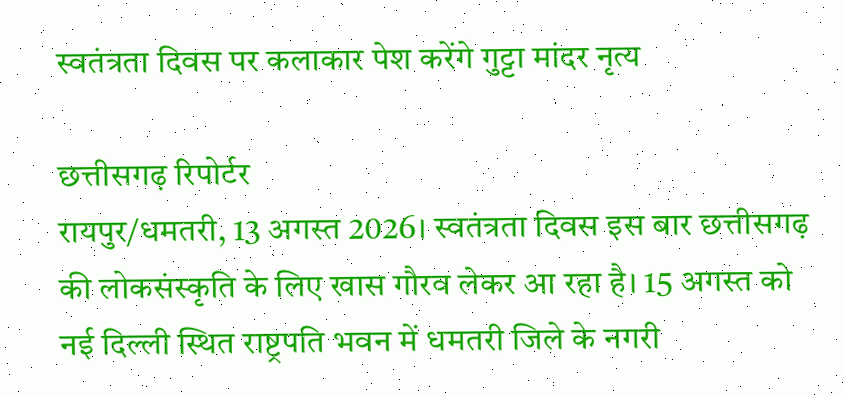स्वतंत्रता दिवस पर कलाकार पेश करेंगे गुट्टा मांदर नृत्य

छत्तीसगढ़ रिपोर्टर
रायपुर/धमतरी, 13 अगस्त 2026। स्वतंत्रता दिवस इस बार छत्तीसगढ़ की लोकसंस्कृति के लिए खास गौरव लेकर आ रहा है। 15 अगस्त को नई दिल्ली स्थित राष्ट्रपति भवन में धमतरी जिले के नगरी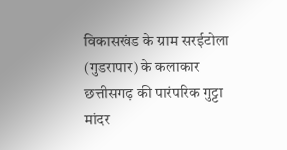विकासखंड के ग्राम सरईटोला (गुडरापार) के कलाकार छत्तीसगढ़ की पारंपरिक गुट्टा मांदर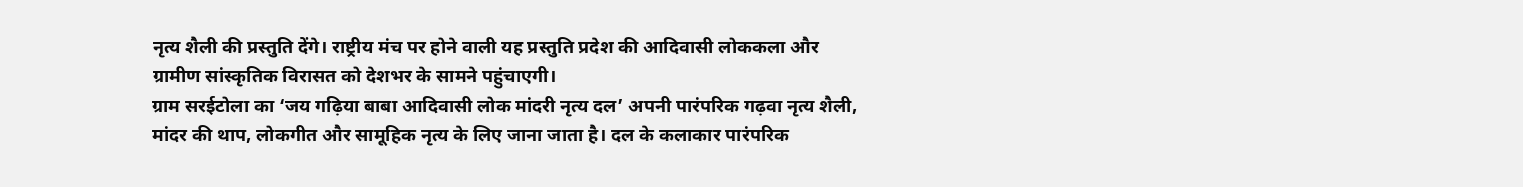नृत्य शैली की प्रस्तुति देंगे। राष्ट्रीय मंच पर होने वाली यह प्रस्तुति प्रदेश की आदिवासी लोककला और ग्रामीण सांस्कृतिक विरासत को देशभर के सामने पहुंचाएगी।
ग्राम सरईटोला का ‘जय गढ़िया बाबा आदिवासी लोक मांदरी नृत्य दल’ अपनी पारंपरिक गढ़वा नृत्य शैली, मांदर की थाप, लोकगीत और सामूहिक नृत्य के लिए जाना जाता है। दल के कलाकार पारंपरिक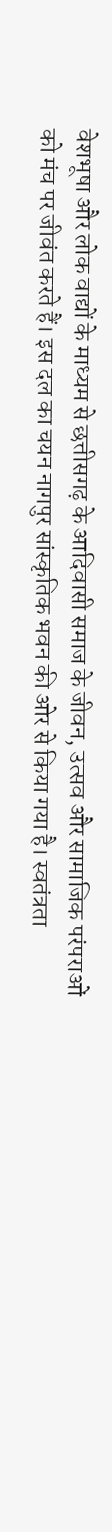वेशभूषा और लोक वाद्यों के माध्यम से छत्तीसगढ़ के आदिवासी समाज के जीवन, उत्सव और सामाजिक परंपराओं को मंच पर जीवंत करते हैं। इस दल का चयन नागपुर सांस्कृतिक भवन की ओर से किया गया है। स्वतंत्रता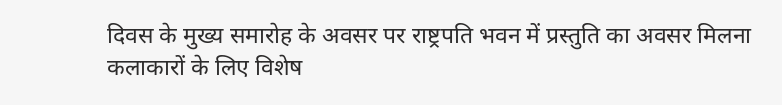दिवस के मुख्य समारोह के अवसर पर राष्ट्रपति भवन में प्रस्तुति का अवसर मिलना कलाकारों के लिए विशेष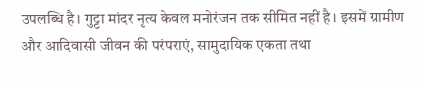उपलब्धि है। गुट्टा मांदर नृत्य केवल मनोरंजन तक सीमित नहीं है। इसमें ग्रामीण और आदिवासी जीवन की परंपराएं, सामुदायिक एकता तथा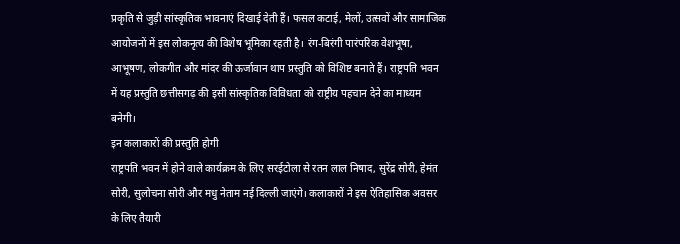प्रकृति से जुड़ी सांस्कृतिक भावनाएं दिखाई देती हैं। फसल कटाई, मेलों, उत्सवों और सामाजिक आयोजनों में इस लोकनृत्य की विशेष भूमिका रहती है। रंग-बिरंगी पारंपरिक वेशभूषा, आभूषण, लोकगीत और मांदर की ऊर्जावान थाप प्रस्तुति को विशिष्ट बनाते हैं। राष्ट्रपति भवन में यह प्रस्तुति छत्तीसगढ़ की इसी सांस्कृतिक विविधता को राष्ट्रीय पहचान देने का माध्यम बनेगी।
इन कलाकारों की प्रस्तुति होगी
राष्ट्रपति भवन में होने वाले कार्यक्रम के लिए सरईटोला से रतन लाल निषाद, सुरेंद्र सोरी, हेमंत सोरी, सुलोचना सोरी और मधु नेताम नई दिल्ली जाएंगे। कलाकारों ने इस ऐतिहासिक अवसर के लिए तैयारी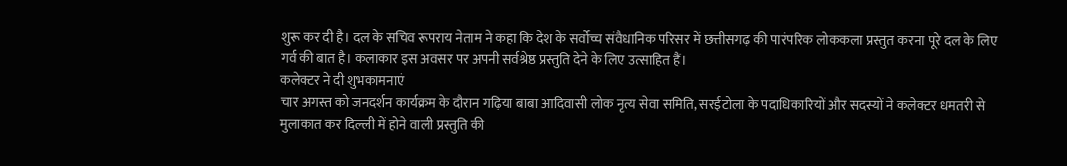शुरू कर दी है। दल के सचिव रूपराय नेताम ने कहा कि देश के सर्वोच्च संवैधानिक परिसर में छत्तीसगढ़ की पारंपरिक लोककला प्रस्तुत करना पूरे दल के लिए गर्व की बात है। कलाकार इस अवसर पर अपनी सर्वश्रेष्ठ प्रस्तुति देने के लिए उत्साहित हैं।
कलेक्टर ने दी शुभकामनाएं
चार अगस्त को जनदर्शन कार्यक्रम के दौरान गढ़िया बाबा आदिवासी लोक नृत्य सेवा समिति, सरईटोला के पदाधिकारियों और सदस्यों ने कलेक्टर धमतरी से मुलाकात कर दिल्ली में होने वाली प्रस्तुति की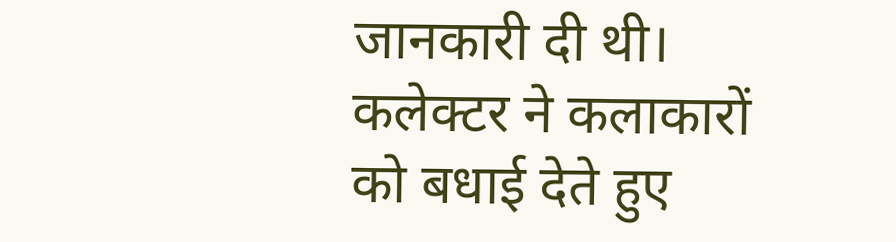जानकारी दी थी। कलेक्टर ने कलाकारों को बधाई देते हुए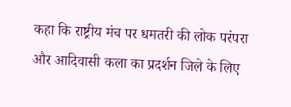कहा कि राष्ट्रीय मंच पर धमतरी की लोक परंपरा और आदिवासी कला का प्रदर्शन जिले के लिए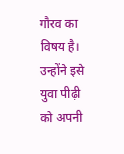गौरव का विषय है। उन्होंने इसे युवा पीढ़ी को अपनी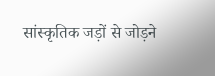सांस्कृतिक जड़ों से जोड़ने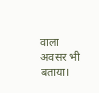वाला अवसर भी बताया।